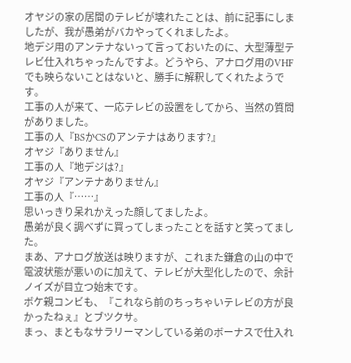オヤジの家の居間のテレビが壊れたことは、前に記事にしましたが、我が愚弟がバカやってくれましたよ。
地デジ用のアンテナないって言っておいたのに、大型薄型テレビ仕入れちゃったんですよ。どうやら、アナログ用のVHFでも映らないことはないと、勝手に解釈してくれたようです。
工事の人が来て、一応テレビの設置をしてから、当然の質問がありました。
工事の人『BSかCSのアンテナはあります?』
オヤジ『ありません』
工事の人『地デジは?』
オヤジ『アンテナありません』
工事の人『……』
思いっきり呆れかえった顔してましたよ。
愚弟が良く調べずに買ってしまったことを話すと笑ってました。
まあ、アナログ放送は映りますが、これまた鎌倉の山の中で電波状態が悪いのに加えて、テレビが大型化したので、余計ノイズが目立つ始末です。
ボケ親コンビも、『これなら前のちっちゃいテレビの方が良かったねぇ』とブツクサ。
まっ、まともなサラリーマンしている弟のボーナスで仕入れ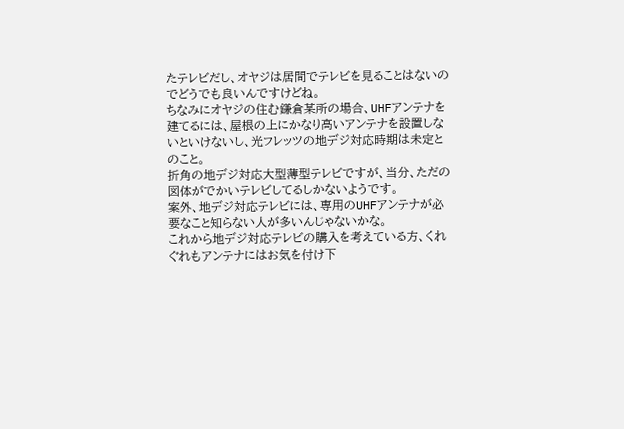たテレビだし、オヤジは居間でテレビを見ることはないのでどうでも良いんですけどね。
ちなみにオヤジの住む鎌倉某所の場合、UHFアンテナを建てるには、屋根の上にかなり高いアンテナを設置しないといけないし、光フレッツの地デジ対応時期は未定とのこと。
折角の地デジ対応大型薄型テレビですが、当分、ただの図体がでかいテレビしてるしかないようです。
案外、地デジ対応テレビには、専用のUHFアンテナが必要なこと知らない人が多いんじゃないかな。
これから地デジ対応テレビの購入を考えている方、くれぐれもアンテナにはお気を付け下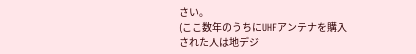さい。
(ここ数年のうちにUHFアンテナを購入された人は地デジ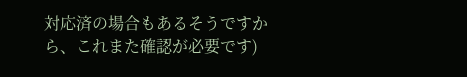対応済の場合もあるそうですから、これまた確認が必要です)